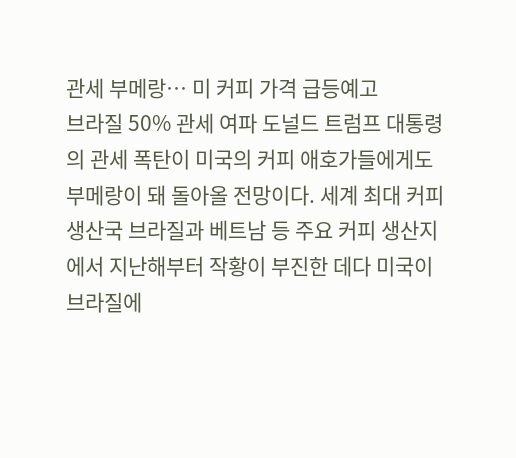관세 부메랑… 미 커피 가격 급등예고
브라질 50% 관세 여파 도널드 트럼프 대통령의 관세 폭탄이 미국의 커피 애호가들에게도 부메랑이 돼 돌아올 전망이다. 세계 최대 커피 생산국 브라질과 베트남 등 주요 커피 생산지에서 지난해부터 작황이 부진한 데다 미국이 브라질에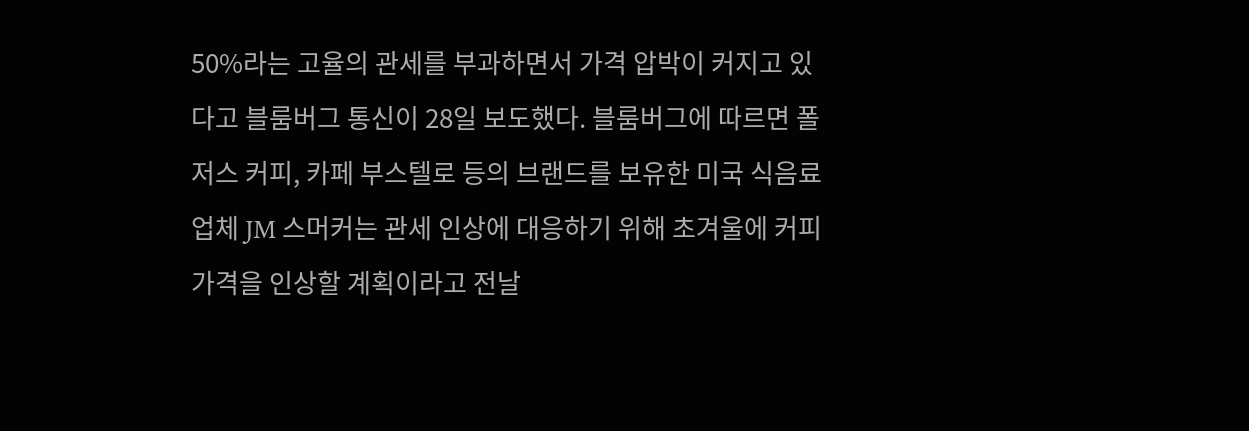50%라는 고율의 관세를 부과하면서 가격 압박이 커지고 있다고 블룸버그 통신이 28일 보도했다. 블룸버그에 따르면 폴저스 커피, 카페 부스텔로 등의 브랜드를 보유한 미국 식음료 업체 JM 스머커는 관세 인상에 대응하기 위해 초겨울에 커피 가격을 인상할 계획이라고 전날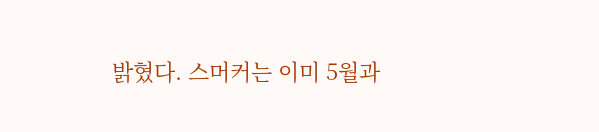밝혔다. 스머커는 이미 5월과